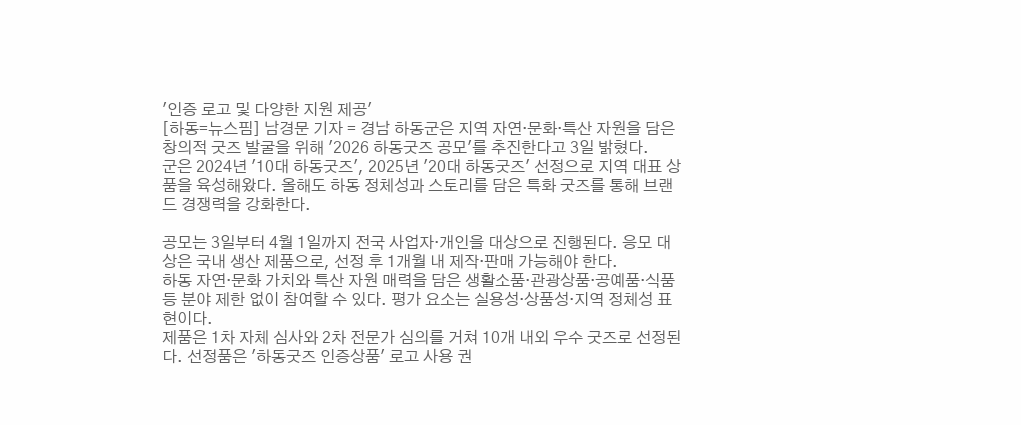'인증 로고 및 다양한 지원 제공'
[하동=뉴스핌] 남경문 기자 = 경남 하동군은 지역 자연·문화·특산 자원을 담은 창의적 굿즈 발굴을 위해 '2026 하동굿즈 공모'를 추진한다고 3일 밝혔다.
군은 2024년 '10대 하동굿즈', 2025년 '20대 하동굿즈' 선정으로 지역 대표 상품을 육성해왔다. 올해도 하동 정체성과 스토리를 담은 특화 굿즈를 통해 브랜드 경쟁력을 강화한다.

공모는 3일부터 4월 1일까지 전국 사업자·개인을 대상으로 진행된다. 응모 대상은 국내 생산 제품으로, 선정 후 1개월 내 제작·판매 가능해야 한다.
하동 자연·문화 가치와 특산 자원 매력을 담은 생활소품·관광상품·공예품·식품 등 분야 제한 없이 참여할 수 있다. 평가 요소는 실용성·상품성·지역 정체성 표현이다.
제품은 1차 자체 심사와 2차 전문가 심의를 거쳐 10개 내외 우수 굿즈로 선정된다. 선정품은 '하동굿즈 인증상품' 로고 사용 권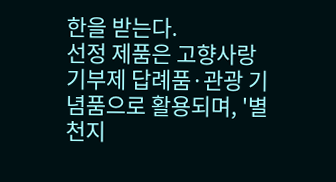한을 받는다.
선정 제품은 고향사랑기부제 답례품·관광 기념품으로 활용되며, '별천지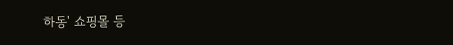하동' 쇼핑몰 등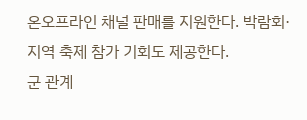온오프라인 채널 판매를 지원한다. 박람회·지역 축제 참가 기회도 제공한다.
군 관계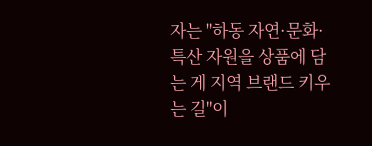자는 "하동 자연·문화·특산 자원을 상품에 담는 게 지역 브랜드 키우는 길"이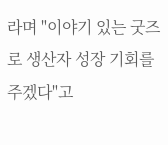라며 "이야기 있는 굿즈로 생산자 성장 기회를 주겠다"고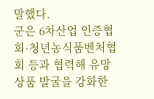말했다.
군은 6차산업 인증협회·청년농식품벤처협회 등과 협력해 유망 상품 발굴을 강화한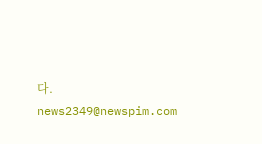다.
news2349@newspim.com